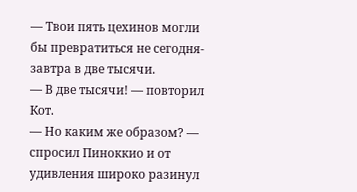— Твои пять цехинов могли бы превратиться не сегодня-завтра в две тысячи.
— В две тысячи! — повторил Кот.
— Но каким же образом? — спросил Пиноккио и от удивления широко разинул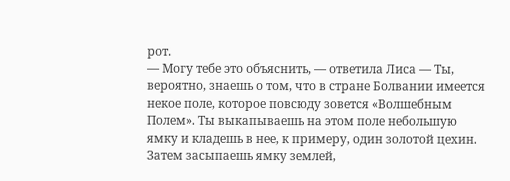рот.
— Могу тебе это объяснить, — ответила Лиса — Ты, вероятно, знаешь о том, что в стране Болвании имеется некое поле, которое повсюду зовется «Волшебным Полем». Ты выкапываешь на этом поле небольшую ямку и кладешь в нее, к примеру, один золотой цехин. Затем засыпаешь ямку землей,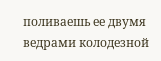поливаешь ее двумя ведрами колодезной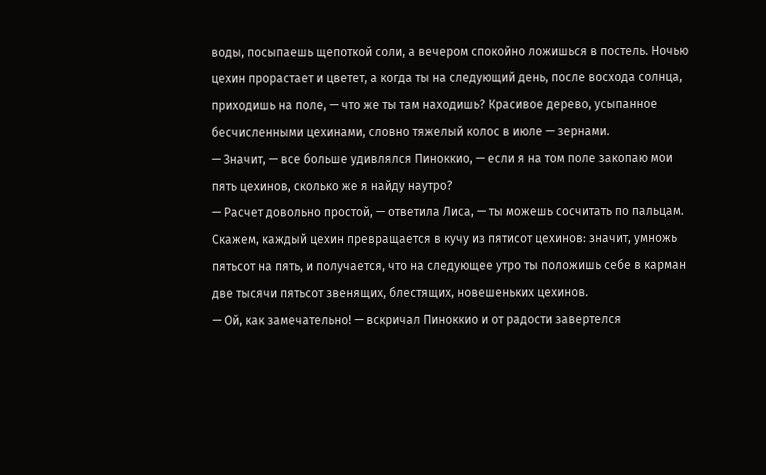воды, посыпаешь щепоткой соли, а вечером спокойно ложишься в постель. Ночью цехин прорастает и цветет, а когда ты на следующий день, после восхода солнца, приходишь на поле, — что же ты там находишь? Красивое дерево, усыпанное бесчисленными цехинами, словно тяжелый колос в июле — зернами.
— Значит, — все больше удивлялся Пиноккио, — если я на том поле закопаю мои пять цехинов, сколько же я найду наутро?
— Расчет довольно простой, — ответила Лиса, — ты можешь сосчитать по пальцам. Скажем, каждый цехин превращается в кучу из пятисот цехинов: значит, умножь пятьсот на пять, и получается, что на следующее утро ты положишь себе в карман две тысячи пятьсот звенящих, блестящих, новешеньких цехинов.
— Ой, как замечательно! — вскричал Пиноккио и от радости завертелся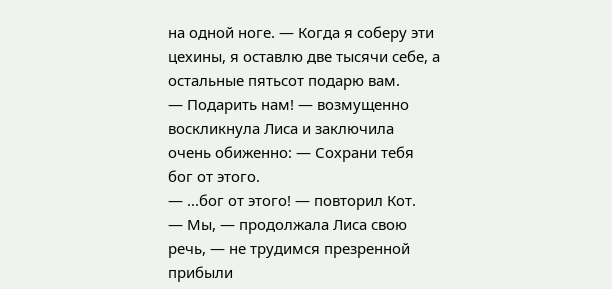на одной ноге. — Когда я соберу эти цехины, я оставлю две тысячи себе, а остальные пятьсот подарю вам.
— Подарить нам! — возмущенно воскликнула Лиса и заключила очень обиженно: — Сохрани тебя бог от этого.
— ...бог от этого! — повторил Кот.
— Мы, — продолжала Лиса свою речь, — не трудимся презренной прибыли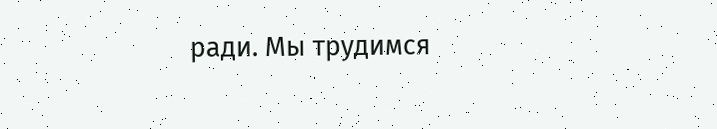ради. Мы трудимся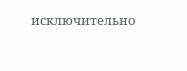исключительно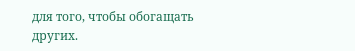для того, чтобы обогащать других.